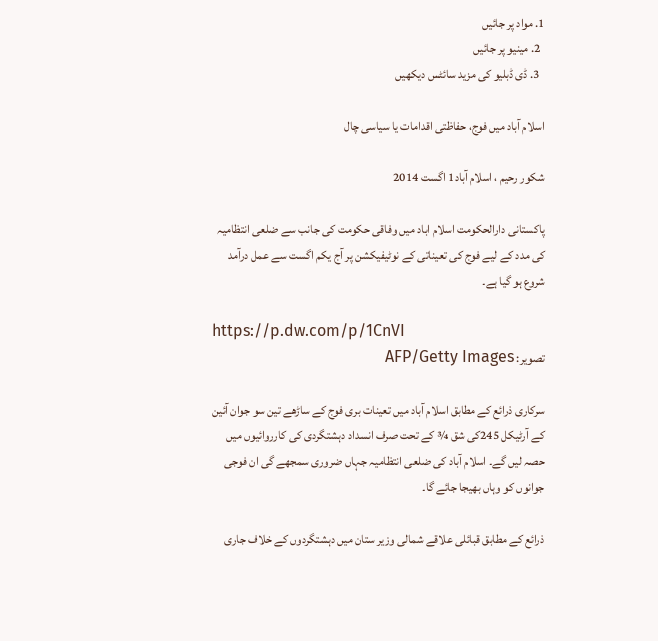1. مواد پر جائیں
  2. مینیو پر جائیں
  3. ڈی ڈبلیو کی مزید سائٹس دیکھیں

اسلام آباد میں فوج، حفاظتی اقدامات یا سیاسی چال

شکور رحیم ، اسلام آباد1 اگست 2014

پاکستانی دارالحکومت اسلام اباد میں وفاقی حکومت کی جانب سے ضلعی انتظامیہ کی مدد کے لیے فوج کی تعیناتی کے نوٹیفیکشن پر آج یکم اگست سے عمل درآمد شروع ہو گیا ہے۔

https://p.dw.com/p/1CnVI
تصویر: AFP/Getty Images

سرکاری ذرائع کے مطابق اسلام آباد میں تعینات بری فوج کے ساڑھے تین سو جوان آئین کے آرٹیکل 245کی شق ¾ کے تحت صرف انسداد دہشتگردی کی کارروائیوں میں حصہ لیں گے۔ اسلام آباد کی ضلعی انتظامیہ جہاں ضروری سمجھے گی ان فوجی جوانوں کو وہاں بھیجا جائے گا۔

ذرائع کے مطابق قبائلی علاقے شمالی وزیر ستان میں دہشتگردوں کے خلاف جاری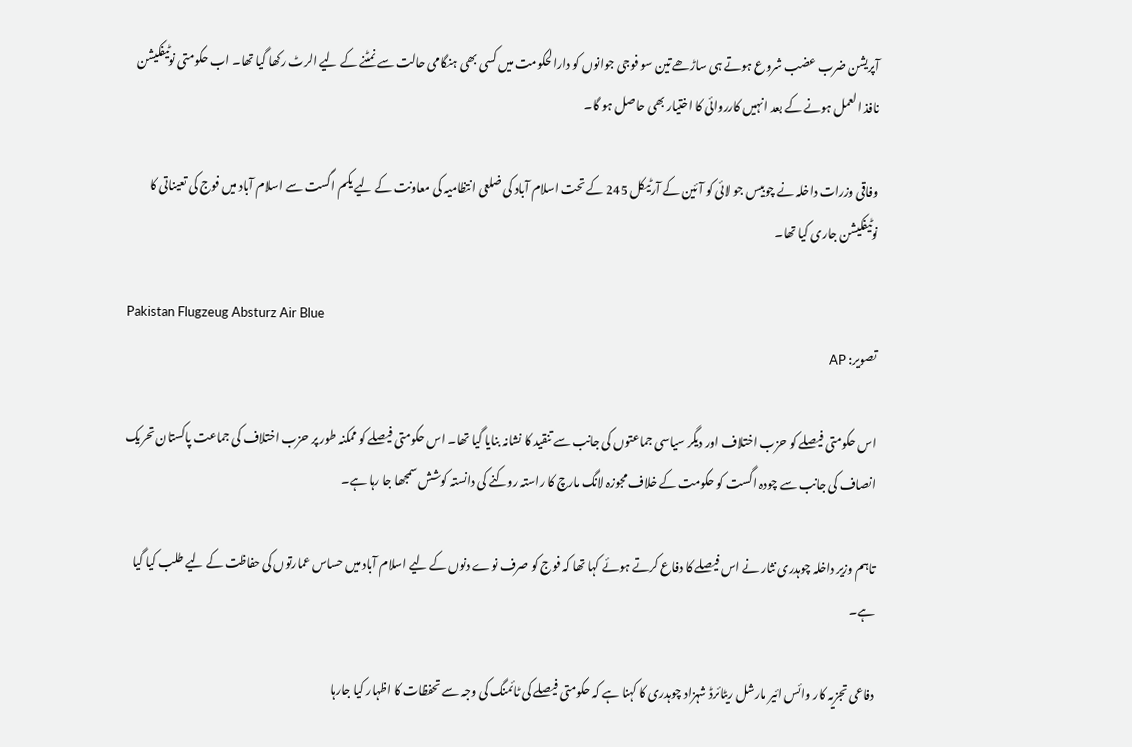آپریشن ضرب عضب شروع ہوتے ہی ساڑھے تین سو فوجی جوانوں کو دارالحکومت میں کسی بھی ہنگامی حالت سے نمٹنے کے لیے الرٹ رکھا گیا تھا۔ اب حکومتی نوٹیفکیشن نافذ العمل ہونے کے بعد انہیں کارروائی کا اختیار بھی حاصل ہو گا۔

وفاقی وزرات داخلہ نے چوبیس جو لائی کو آئین کے آرٹیکل 245 کے تحت اسلام آباد کی ضلعی انتظامیہ کی معاونت کے لیے یکم اگست سے اسلام آباد میں فوج کی تعیناتی کا نوٹیفکیشن جاری کیا تھا۔

Pakistan Flugzeug Absturz Air Blue
تصویر: AP

اس حکومتی فیصلے کو حزب اختلاف اور دیگر سیاسی جماعتوں کی جانب سے تنقید کا نشانہ بنایا گیا تھا۔ اس حکومتی فیصلے کو ممکنہ طور پر حزب اختلاف کی جماعت پاکستان تحریک انصاف کی جانب سے چودہ اگست کو حکومت کے خلاف مجوزہ لانگ مارچ کا راستہ روکنے کی دانستہ کوشش سمجھا جا رہا ہے۔

تاہم وزیر داخلہ چوہدری نثار نے اس فیصلے کا دفاع کرتے ہوئے کہا تھا کہ فوج کو صرف نوے دنوں کے لیے اسلام آباد میں حساس عمارتوں کی حفاظت کے لیے طلب کیا گیا ہے۔

دفاعی تجزیہ کار وائس ائیر مارشل ریٹائرڈ شہزاد چوہدری کا کہنا ہے کہ حکومتی فیصلے کی ٹائمنگ کی وجہ سے تحفظات کا اظہار کیا جارہا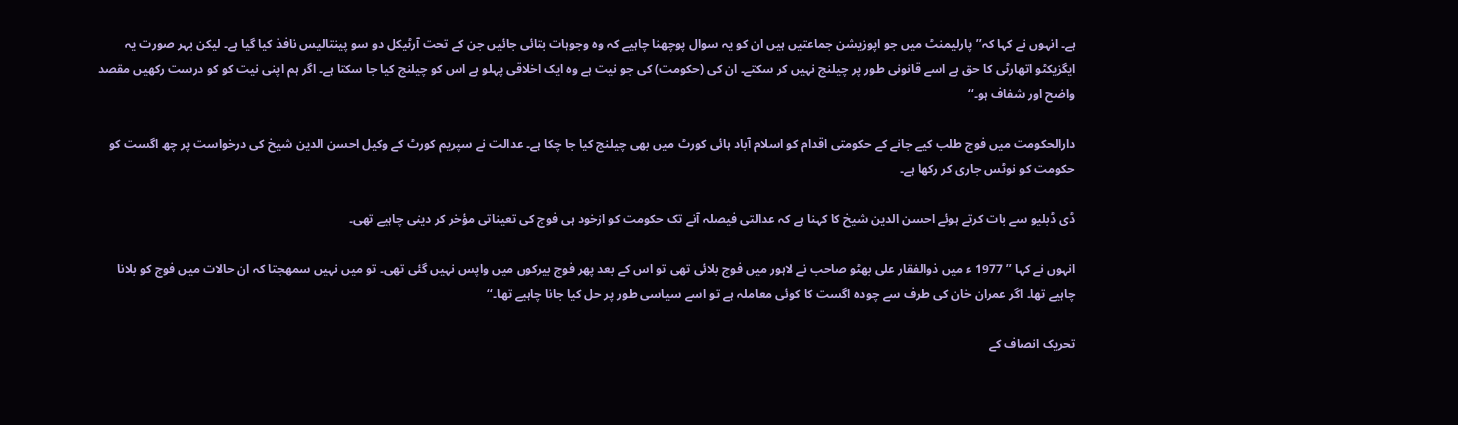ہے۔ انہوں نے کہا کہ’’ پارلیمنٹ میں جو اپوزیشن جماعتیں ہیں ان کو یہ سوال پوچھنا چاہیے کہ وہ وجوہات بتائی جائیں جن کے تحت آرٹیکل دو سو پینتالیس نافذ کیا گیا ہے۔ لیکن بہر صورت یہ ایگزیکٹو اتھارٹی کا حق ہے اسے قانونی طور پر چیلنج نہیں کر سکتے۔ ان کی (حکومت) کی جو نیت ہے وہ ایک اخلاقی پہلو ہے اس کو چیلنج کیا جا سکتا ہے۔ اگر ہم اپنی نیت کو کو درست رکھیں مقصد واضح اور شفاف ہو۔‘‘

دارالحکومت میں فوج طلب کیے جانے کے حکومتی اقدام کو اسلام آباد ہائی کورٹ میں بھی چیلنج کیا جا چکا ہے۔ عدالت نے سپریم کورٹ کے وکیل احسن الدین شیخ کی درخواست پر چھ اگست کو حکومت کو نوٹس جاری کر رکھا ہے۔

ڈی ڈبلیو سے بات کرتے ہوئے احسن الدین شیخ کا کہنا ہے کہ عدالتی فیصلہ آنے تک حکومت کو ازخود ہی فوج کی تعیناتی مؤخر کر دینی چاہیے تھی۔

انہوں نے کہا ’’ 1977 ء میں ذوالفقار علی بھٹو صاحب نے لاہور میں فوج بلائی تھی تو اس کے بعد پھر فوج بیرکوں میں واپس نہیں گئی تھی۔ تو میں نہیں سمھجتا کہ ان حالات میں فوج کو بلانا چاہیے تھا۔ اگر عمران خان کی طرف سے چودہ اگست کا کوئی معاملہ ہے تو اسے سیاسی طور پر حل کیا جانا چاہیے تھا۔‘‘

تحریک انصاف کے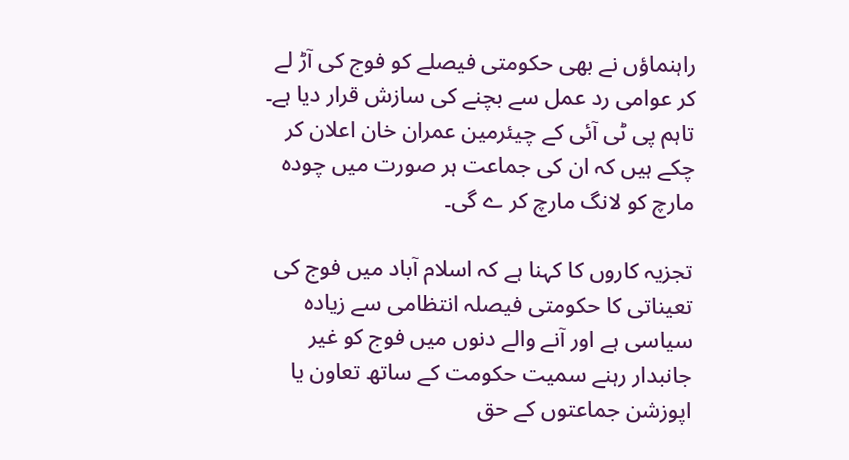راہنماؤں نے بھی حکومتی فیصلے کو فوج کی آڑ لے کر عوامی رد عمل سے بچنے کی سازش قرار دیا ہے۔ تاہم پی ٹی آئی کے چیئرمین عمران خان اعلان کر چکے ہیں کہ ان کی جماعت ہر صورت میں چودہ مارچ کو لانگ مارچ کر ے گی۔

تجزیہ کاروں کا کہنا ہے کہ اسلام آباد میں فوج کی تعیناتی کا حکومتی فیصلہ انتظامی سے زیادہ سیاسی ہے اور آنے والے دنوں میں فوج کو غیر جانبدار رہنے سمیت حکومت کے ساتھ تعاون یا اپوزشن جماعتوں کے حق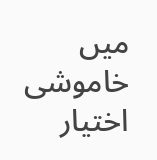میں خاموشی اختیار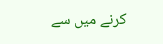کرنے میں سے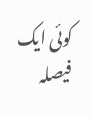کوئی ایک فیصلہ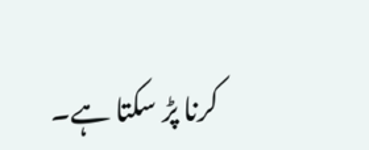کرنا پڑ سکتا ہے۔